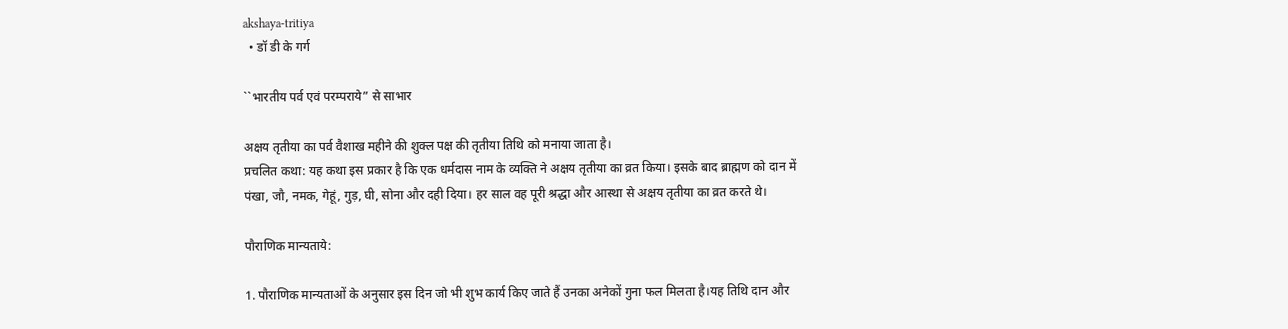akshaya-tritiya
  • डॉ डी के गर्ग

``भारतीय पर्व एवं परम्पराये” से साभार

अक्षय तृतीया का पर्व वैशाख महीने की शुक्ल पक्ष की तृतीया तिथि को मनाया जाता है।
प्रचलित कथा: यह कथा इस प्रकार है कि एक धर्मदास नाम के व्यक्ति ने अक्षय तृतीया का व्रत किया। इसके बाद ब्राह्मण को दान में पंखा, जौ, नमक, गेहूं, गुड़, घी, सोना और दही दिया। हर साल वह पूरी श्रद्धा और आस्था से अक्षय तृतीया का व्रत करते थे।

पौराणिक मान्यताये:

1. पौराणिक मान्यताओं के अनुसार इस दिन जो भी शुभ कार्य किए जाते हैं उनका अनेकों गुना फल मिलता है।यह तिथि दान और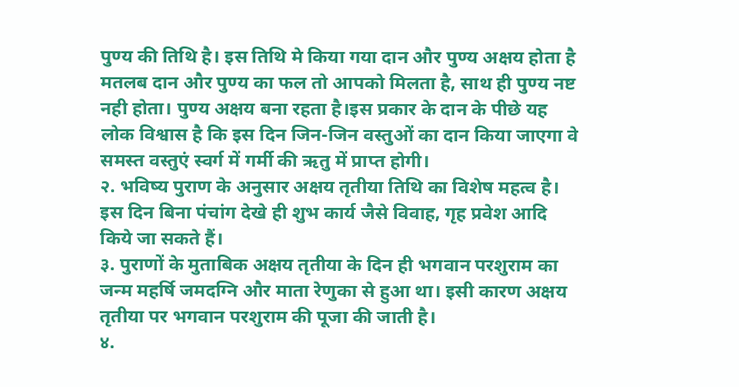पुण्य की तिथि है। इस तिथि मे किया गया दान और पुण्य अक्षय होता है मतलब दान और पुण्य का फल तो आपको मिलता है, साथ ही पुण्य नष्ट नही होता। पुण्य अक्षय बना रहता है।इस प्रकार के दान के पीछे यह लोक विश्वास है कि इस दिन जिन-जिन वस्तुओं का दान किया जाएगा वे समस्त वस्तुएं स्वर्ग में गर्मी की ऋतु में प्राप्त होगी।
२. भविष्य पुराण के अनुसार अक्षय तृतीया तिथि का विशेष महत्व है। इस दिन बिना पंचांग देखे ही शुभ कार्य जैसे विवाह, गृह प्रवेश आदि किये जा सकते हैं।
३. पुराणों के मुताबिक अक्षय तृतीया के दिन ही भगवान परशुराम का जन्म महर्षि जमदग्नि और माता रेणुका से हुआ था। इसी कारण अक्षय तृतीया पर भगवान परशुराम की पूजा की जाती है।
४.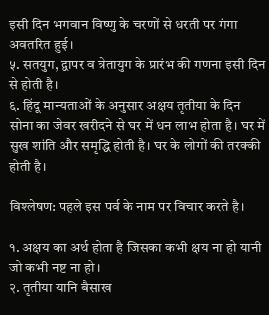इसी दिन भगवान विष्णु के चरणों से धरती पर गंगा अवतरित हुई।
५. सतयुग, द्वापर व त्रेतायुग के प्रारंभ की गणना इसी दिन से होती है।
६. हिंदू मान्यताओं के अनुसार अक्षय तृतीया के दिन सोना का जेवर खरीदने से घर में धन लाभ होता है। घर में सुख शांति और समृद्धि होती है। घर के लोगों की तरक्की होती है।

विश्लेषण: पहले इस पर्व के नाम पर विचार करते है।

१. अक्षय का अर्थ होता है जिसका कभी क्षय ना हो यानी जो कभी नष्ट ना हो।
२. तृतीया यानि बैसाख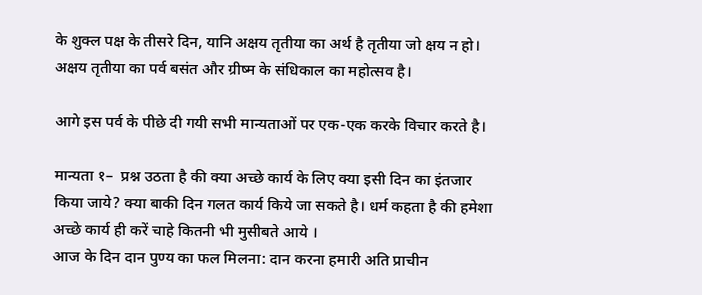के शुक्ल पक्ष के तीसरे दिन, यानि अक्षय तृतीया का अर्थ है तृतीया जो क्षय न हो। अक्षय तृतीया का पर्व बसंत और ग्रीष्म के संधिकाल का महोत्सव है।

आगे इस पर्व के पीछे दी गयी सभी मान्यताओं पर एक-एक करके विचार करते है।

मान्यता १–  प्रश्न उठता है की क्या अच्छे कार्य के लिए क्या इसी दिन का इंतजार किया जाये? क्या बाकी दिन गलत कार्य किये जा सकते है। धर्म कहता है की हमेशा अच्छे कार्य ही करें चाहे कितनी भी मुसीबते आये ।
आज के दिन दान पुण्य का फल मिलना: दान करना हमारी अति प्राचीन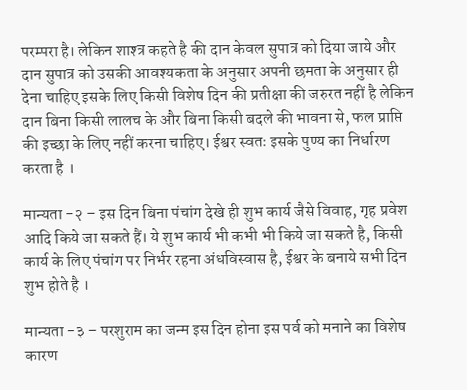परम्परा है। लेकिन शाश्त्र कहते है की दान केवल सुपात्र को दिया जाये और दान सुपात्र को उसकी आवश्यकता के अनुसार अपनी छमता के अनुसार ही देना चाहिए इसके लिए किसी विशेष दिन की प्रतीक्षा की जरुरत नहीं है लेकिन दान बिना किसी लालच के और बिना किसी बदले की भावना से, फल प्राप्ति की इच्छा के लिए नहीं करना चाहिए। ईश्वर स्वतः इसके पुण्य का निर्धारण करता है ।

मान्यता -२ – इस दिन बिना पंचांग देखे ही शुभ कार्य जैसे विवाह, गृह प्रवेश आदि किये जा सकते हैं। ये शुभ कार्य भी कभी भी किये जा सकते है, किसी कार्य के लिए पंचांग पर निर्भर रहना अंधविस्वास है, ईश्वर के बनाये सभी दिन शुभ होते है ।

मान्यता -३ – परशुराम का जन्म इस दिन होना इस पर्व को मनाने का विशेष कारण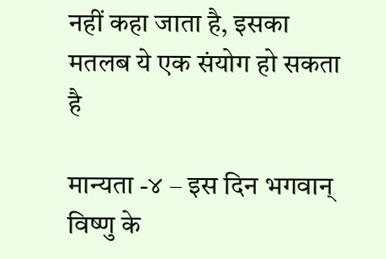नहीं कहा जाता है, इसका मतलब ये एक संयोग हो सकता है

मान्यता -४ – इस दिन भगवान् विष्णु के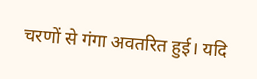चरणों से गंगा अवतरित हुई। यदि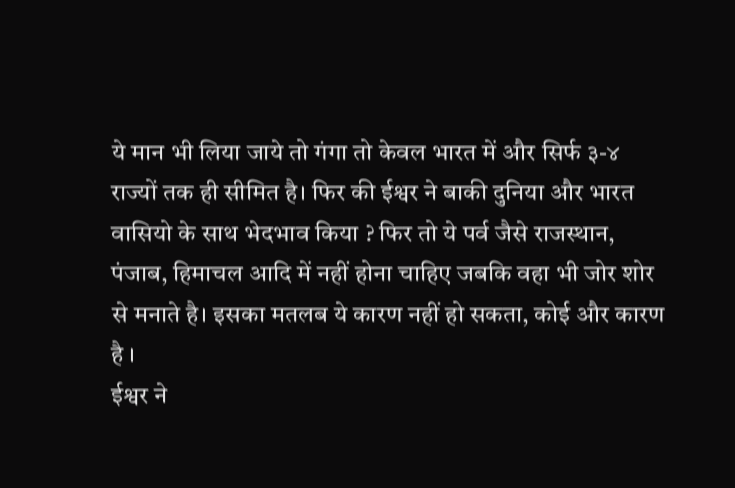ये मान भी लिया जाये तो गंगा तो केवल भारत में और सिर्फ ३-४ राज्यों तक ही सीमित है। फिर की ईश्वर ने बाकी दुनिया और भारत वासियो के साथ भेदभाव किया ? फिर तो ये पर्व जैसे राजस्थान, पंजाब, हिमाचल आदि में नहीं होना चाहिए जबकि वहा भी जोर शोर से मनाते है। इसका मतलब ये कारण नहीं हो सकता, कोई और कारण है ।
ईश्वर ने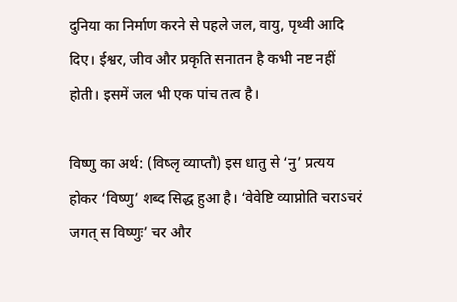दुनिया का निर्माण करने से पहले जल, वायु, पृथ्वी आदि दिए। ईश्वर, जीव और प्रकृति सनातन है कभी नष्ट नहीं होती। इसमें जल भी एक पांच तत्व है।

विष्णु का अर्थ: (विष्लृ व्याप्तौ) इस धातु से ‘नु’ प्रत्यय होकर ‘विष्णु’ शब्द सिद्ध हुआ है। ‘वेवेष्टि व्याप्नोति चराऽचरं जगत् स विष्णुः’ चर और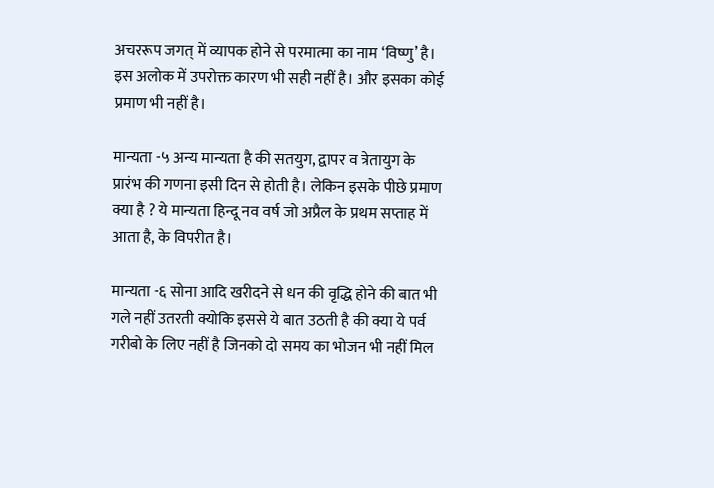अचररूप जगत् में व्यापक होने से परमात्मा का नाम ‘विष्णु’ है।
इस अलोक में उपरोक्त कारण भी सही नहीं है। और इसका कोई प्रमाण भी नहीं है।

मान्यता -५ अन्य मान्यता है की सतयुग, द्वापर व त्रेतायुग के प्रारंभ की गणना इसी दिन से होती है। लेकिन इसके पीछे प्रमाण क्या है ? ये मान्यता हिन्दू नव वर्ष जो अप्रैल के प्रथम सप्ताह में आता है, के विपरीत है।

मान्यता -६ सोना आदि खरीदने से धन की वृद्धि होने की बात भी गले नहीं उतरती क्योकि इससे ये बात उठती है की क्या ये पर्व गरीबो के लिए नहीं है जिनको दो समय का भोजन भी नहीं मिल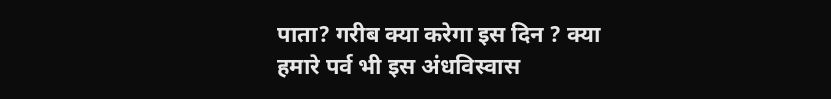पाता? गरीब क्या करेगा इस दिन ? क्या हमारे पर्व भी इस अंधविस्वास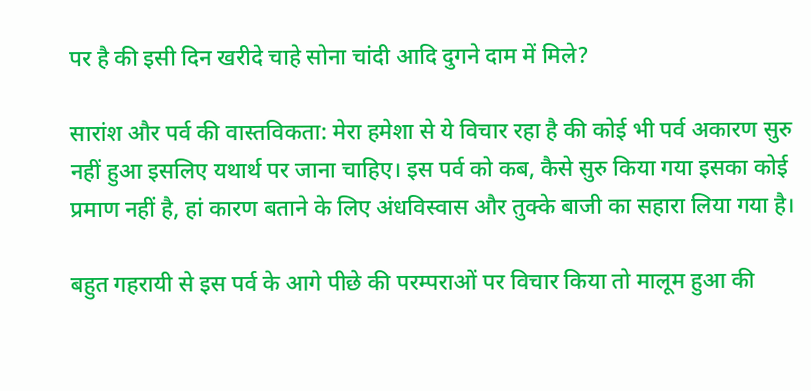पर है की इसी दिन खरीदे चाहे सोना चांदी आदि दुगने दाम में मिले?

सारांश और पर्व की वास्तविकता: मेरा हमेशा से ये विचार रहा है की कोई भी पर्व अकारण सुरु नहीं हुआ इसलिए यथार्थ पर जाना चाहिए। इस पर्व को कब, कैसे सुरु किया गया इसका कोई प्रमाण नहीं है, हां कारण बताने के लिए अंधविस्वास और तुक्के बाजी का सहारा लिया गया है।

बहुत गहरायी से इस पर्व के आगे पीछे की परम्पराओं पर विचार किया तो मालूम हुआ की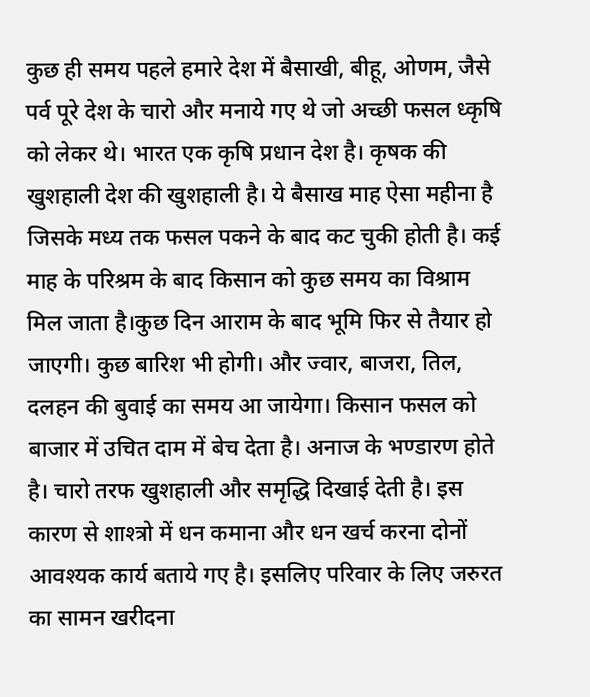कुछ ही समय पहले हमारे देश में बैसाखी, बीहू, ओणम, जैसे पर्व पूरे देश के चारो और मनाये गए थे जो अच्छी फसल ध्कृषि को लेकर थे। भारत एक कृषि प्रधान देश है। कृषक की खुशहाली देश की खुशहाली है। ये बैसाख माह ऐसा महीना है जिसके मध्य तक फसल पकने के बाद कट चुकी होती है। कई माह के परिश्रम के बाद किसान को कुछ समय का विश्राम मिल जाता है।कुछ दिन आराम के बाद भूमि फिर से तैयार हो जाएगी। कुछ बारिश भी होगी। और ज्वार, बाजरा, तिल, दलहन की बुवाई का समय आ जायेगा। किसान फसल को बाजार में उचित दाम में बेच देता है। अनाज के भण्डारण होते है। चारो तरफ खुशहाली और समृद्धि दिखाई देती है। इस कारण से शाश्त्रो में धन कमाना और धन खर्च करना दोनों आवश्यक कार्य बताये गए है। इसलिए परिवार के लिए जरुरत का सामन खरीदना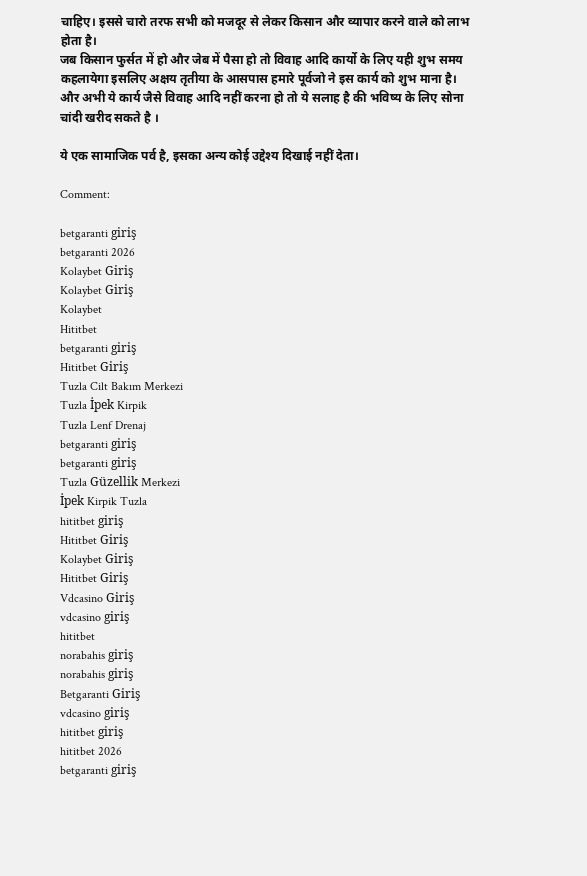चाहिए। इससे चारो तरफ सभी को मजदूर से लेकर किसान और व्यापार करने वाले को लाभ होता है।
जब किसान फुर्सत में हो और जेब में पैसा हो तो विवाह आदि कार्यो के लिए यही शुभ समय कहलायेगा इसलिए अक्षय तृतीया के आसपास हमारे पूर्वजो ने इस कार्य को शुभ माना है। और अभी ये कार्य जैसे विवाह आदि नहीं करना हो तो ये सलाह है की भविष्य के लिए सोना चांदी खरीद सकते है ।

ये एक सामाजिक पर्व है, इसका अन्य कोई उद्देश्य दिखाई नहीं देता।

Comment:

betgaranti giriş
betgaranti 2026
Kolaybet Giriş
Kolaybet Giriş
Kolaybet
Hititbet
betgaranti giriş
Hititbet Giriş
Tuzla Cilt Bakım Merkezi
Tuzla İpek Kirpik
Tuzla Lenf Drenaj
betgaranti giriş
betgaranti giriş
Tuzla Güzellik Merkezi
İpek Kirpik Tuzla
hititbet giriş
Hititbet Giriş
Kolaybet Giriş
Hititbet Giriş
Vdcasino Giriş
vdcasino giriş
hititbet
norabahis giriş
norabahis giriş
Betgaranti Giriş
vdcasino giriş
hititbet giriş
hititbet 2026
betgaranti giriş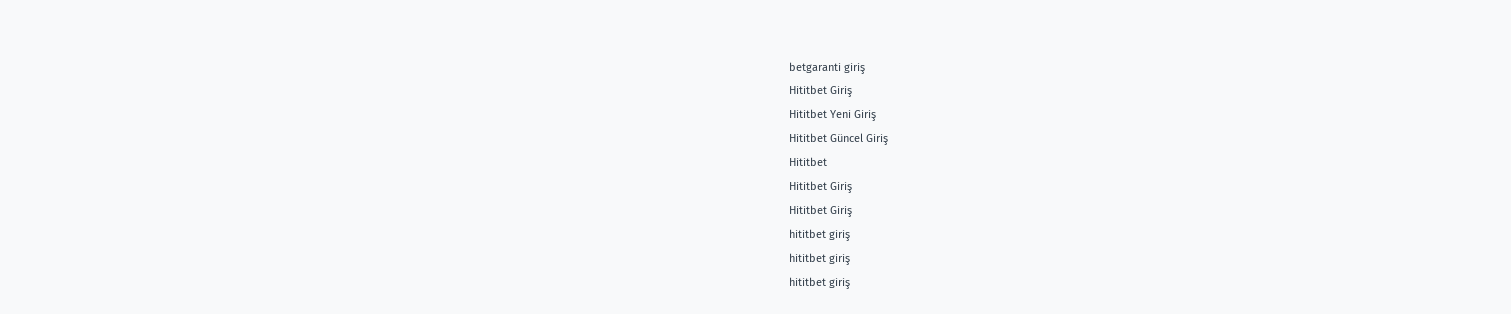betgaranti giriş
Hititbet Giriş
Hititbet Yeni Giriş
Hititbet Güncel Giriş
Hititbet
Hititbet Giriş
Hititbet Giriş
hititbet giriş
hititbet giriş
hititbet giriş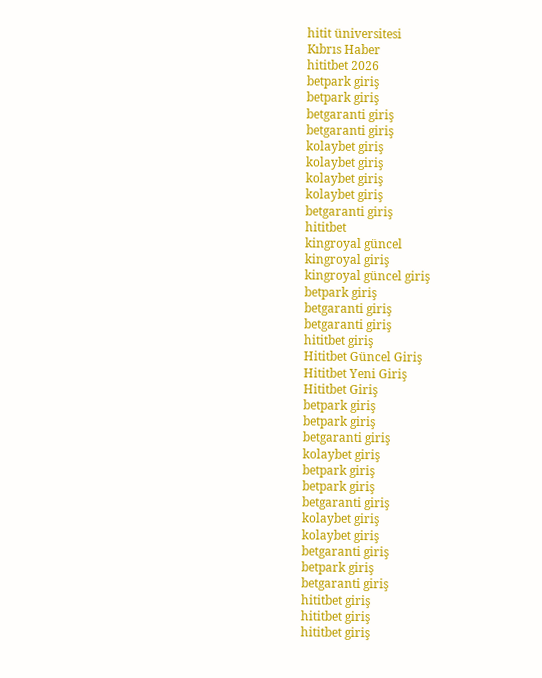hitit üniversitesi
Kıbrıs Haber
hititbet 2026
betpark giriş
betpark giriş
betgaranti giriş
betgaranti giriş
kolaybet giriş
kolaybet giriş
kolaybet giriş
kolaybet giriş
betgaranti giriş
hititbet
kingroyal güncel
kingroyal giriş
kingroyal güncel giriş
betpark giriş
betgaranti giriş
betgaranti giriş
hititbet giriş
Hititbet Güncel Giriş
Hititbet Yeni Giriş
Hititbet Giriş
betpark giriş
betpark giriş
betgaranti giriş
kolaybet giriş
betpark giriş
betpark giriş
betgaranti giriş
kolaybet giriş
kolaybet giriş
betgaranti giriş
betpark giriş
betgaranti giriş
hititbet giriş
hititbet giriş
hititbet giriş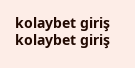kolaybet giriş
kolaybet giriş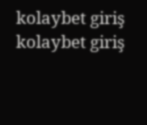kolaybet giriş
kolaybet giriş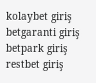kolaybet giriş
betgaranti giriş
betpark giriş
restbet giriş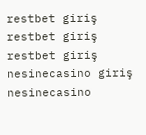restbet giriş
restbet giriş
restbet giriş
nesinecasino giriş
nesinecasino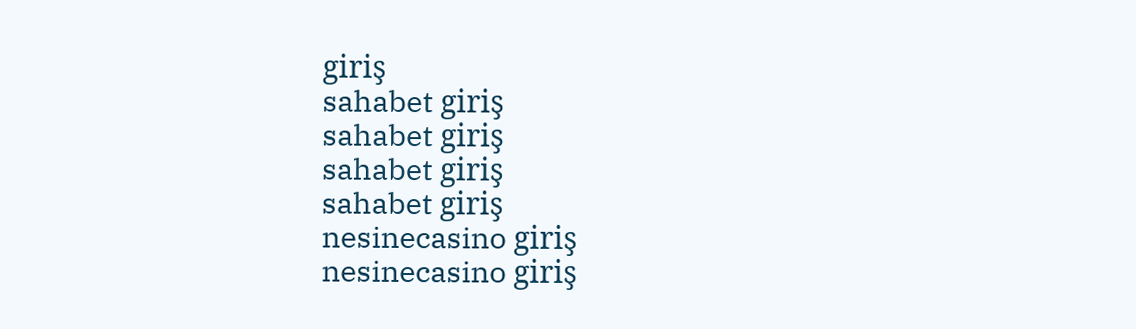giriş
sahabet giriş
sahabet giriş
sahabet giriş
sahabet giriş
nesinecasino giriş
nesinecasino giriş